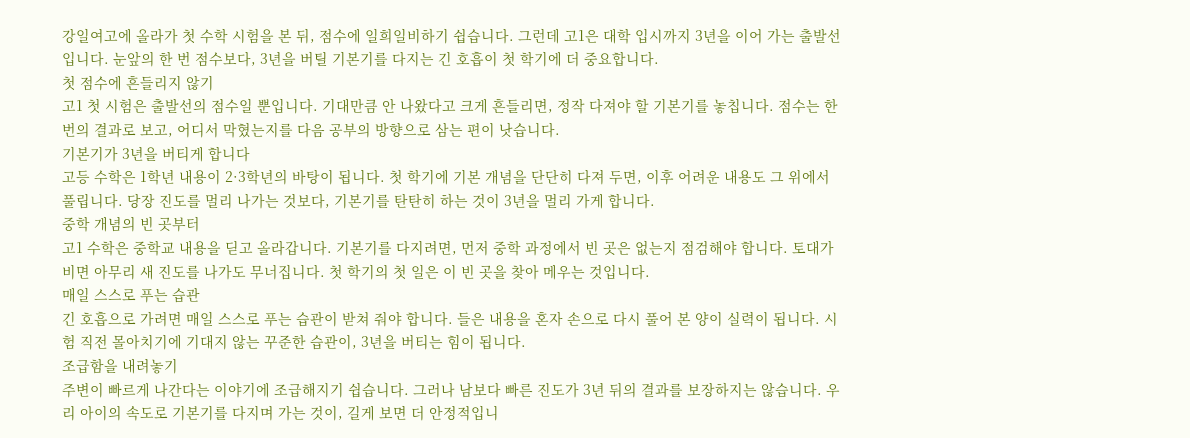강일여고에 올라가 첫 수학 시험을 본 뒤, 점수에 일희일비하기 쉽습니다. 그런데 고1은 대학 입시까지 3년을 이어 가는 출발선입니다. 눈앞의 한 번 점수보다, 3년을 버틸 기본기를 다지는 긴 호흡이 첫 학기에 더 중요합니다.
첫 점수에 흔들리지 않기
고1 첫 시험은 출발선의 점수일 뿐입니다. 기대만큼 안 나왔다고 크게 흔들리면, 정작 다져야 할 기본기를 놓칩니다. 점수는 한 번의 결과로 보고, 어디서 막혔는지를 다음 공부의 방향으로 삼는 편이 낫습니다.
기본기가 3년을 버티게 합니다
고등 수학은 1학년 내용이 2·3학년의 바탕이 됩니다. 첫 학기에 기본 개념을 단단히 다져 두면, 이후 어려운 내용도 그 위에서 풀립니다. 당장 진도를 멀리 나가는 것보다, 기본기를 탄탄히 하는 것이 3년을 멀리 가게 합니다.
중학 개념의 빈 곳부터
고1 수학은 중학교 내용을 딛고 올라갑니다. 기본기를 다지려면, 먼저 중학 과정에서 빈 곳은 없는지 점검해야 합니다. 토대가 비면 아무리 새 진도를 나가도 무너집니다. 첫 학기의 첫 일은 이 빈 곳을 찾아 메우는 것입니다.
매일 스스로 푸는 습관
긴 호흡으로 가려면 매일 스스로 푸는 습관이 받쳐 줘야 합니다. 들은 내용을 혼자 손으로 다시 풀어 본 양이 실력이 됩니다. 시험 직전 몰아치기에 기대지 않는 꾸준한 습관이, 3년을 버티는 힘이 됩니다.
조급함을 내려놓기
주변이 빠르게 나간다는 이야기에 조급해지기 쉽습니다. 그러나 남보다 빠른 진도가 3년 뒤의 결과를 보장하지는 않습니다. 우리 아이의 속도로 기본기를 다지며 가는 것이, 길게 보면 더 안정적입니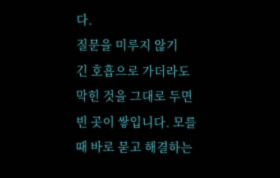다.
질문을 미루지 않기
긴 호흡으로 가더라도 막힌 것을 그대로 두면 빈 곳이 쌓입니다. 모를 때 바로 묻고 해결하는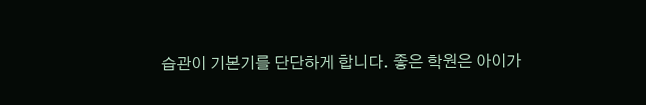습관이 기본기를 단단하게 합니다. 좋은 학원은 아이가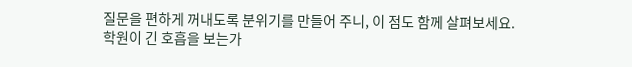질문을 편하게 꺼내도록 분위기를 만들어 주니, 이 점도 함께 살펴보세요.
학원이 긴 호흡을 보는가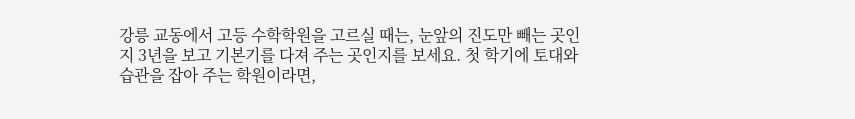강릉 교동에서 고등 수학학원을 고르실 때는, 눈앞의 진도만 빼는 곳인지 3년을 보고 기본기를 다져 주는 곳인지를 보세요. 첫 학기에 토대와 습관을 잡아 주는 학원이라면,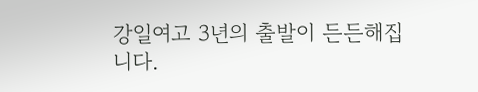강일여고 3년의 출발이 든든해집니다.